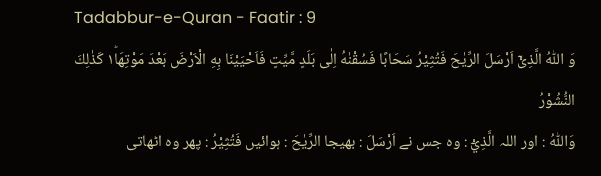Tadabbur-e-Quran - Faatir : 9
وَ اللّٰهُ الَّذِیْۤ اَرْسَلَ الرِّیٰحَ فَتُثِیْرُ سَحَابًا فَسُقْنٰهُ اِلٰى بَلَدٍ مَّیِّتٍ فَاَحْیَیْنَا بِهِ الْاَرْضَ بَعْدَ مَوْتِهَا١ؕ كَذٰلِكَ النُّشُوْرُ
وَاللّٰهُ : اور اللہ الَّذِيْٓ : وہ جس نے اَرْسَلَ : بھیجا الرِّيٰحَ : ہوائیں فَتُثِيْرُ : پھر وہ اٹھاتی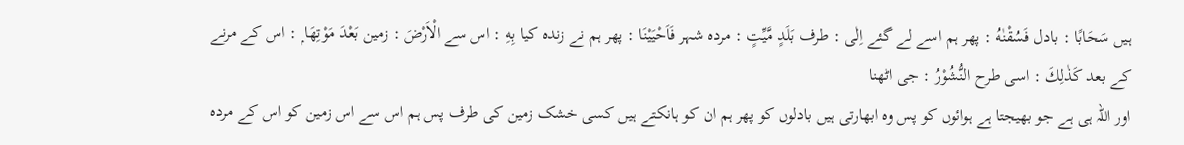ہیں سَحَابًا : بادل فَسُقْنٰهُ : پھر ہم اسے لے گئے اِلٰى : طرف بَلَدٍ مَّيِّتٍ : مردہ شہر فَاَحْيَيْنَا : پھر ہم نے زندہ کیا بِهِ : اس سے الْاَرْضَ : زمین بَعْدَ مَوْتِهَا ۭ : اس کے مرنے کے بعد كَذٰلِكَ : اسی طرح النُّشُوْرُ : جی اٹھنا
اور اللہ ہی ہے جو بھیجتا ہے ہوائوں کو پس وہ ابھارتی ہیں بادلوں کو پھر ہم ان کو ہانکتے ہیں کسی خشک زمین کی طرف پس ہم اس سے اس زمین کو اس کے مردہ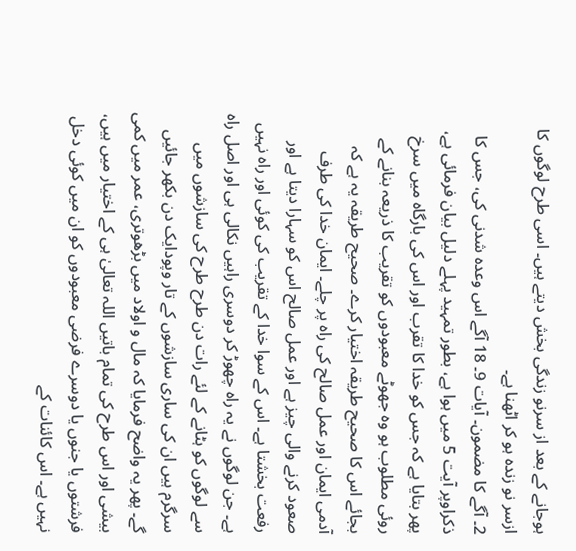ہوجانے کے بعد از سرنو زندگی بخش دیتے ہیں۔ اسی طرح لوگوں کا ازسر نو زندہ ہو کر اٹھنا ہے۔
2۔ آگے کا مضمون۔ آیات 9۔ 18 آگے اس وعدہ شدنی کی، جس کا ذکراوپر آیت 5 میں ہوا ہے، بطور تمہید پہلے دلیل بیان فرمائی ہے، پھر بتایا ہے کہ جس کو خدا کا تقرب اور اس کی بارگاہ میں سرخ روئی مطلوب ہو وہ جھوٹے معبودوں کو تقریب کا ذریعہ بنانے کے بجائے اس کا صحیح طریقہ اختیار کرے۔ صحیح طریقہ یہ ہے کہ آدمی ایمان اور عمل صالح کی راہ پر چلے۔ ایمان خدا کی طرف صعود کرنے والی چیز ہے اور عمل صالح اس کو سہارا دیتا ہے اور رفعت بخشتا ہے۔ اس کے سوا خدا کے تقریب کی کوئی اور راہ نہیں ہے۔ جن لوگوں نے یہ راہ چھوڑ کر دوسری راہیں نکالی ہی اور اصل راہ سے لوگوں کو ہٹانے کے لئے رات دن طرح طرح کی سازشوں میں سرگرم ہیں ان کی ساری سازشوں کے تار وپودایک دن بکھر جائیں گے۔ پھر یہ واضح فرمایا کہ مال و اولاد میں بڑھوتری، عمر میں کمی بیشی اور اس طرح کی تمام باتیں اللہ تعالیٰ ہی کے اختیار میں ہیں، فرشتوں یا جنوں یا دوسرے فرضی معبودوں کو ان میں کوئی دخل نہیں ہے۔ اس کائنات کے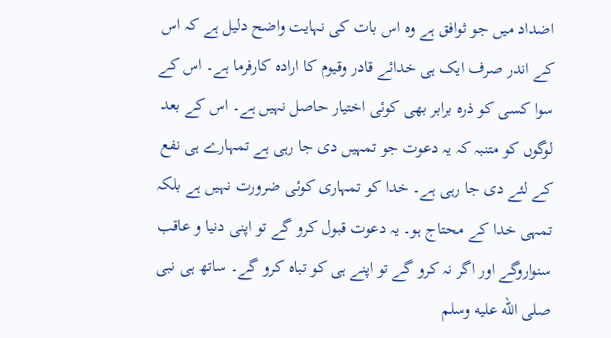اضداد میں جو ثوافق ہے وہ اس بات کی نہایت واضح دلیل ہے کہ اس کے اندر صرف ایک ہی خدائے قادر وقیوم کا ارادہ کارفرما ہے۔ اس کے سوا کسی کو ذرہ برابر بھی کوئی اختیار حاصل نہیں ہے۔ اس کے بعد لوگوں کو متنبہ کہ یہ دعوت جو تمہیں دی جا رہی ہے تمہارے ہی نفع کے لئے دی جا رہی ہے۔ خدا کو تمہاری کوئی ضرورت نہیں ہے بلکہ تمہی خدا کے محتاج ہو۔ یہ دعوت قبول کرو گے تو اپنی دنیا و عاقب سنواروگے اور اگر نہ کرو گے تو اپنے ہی کو تباہ کرو گے۔ ساتھ ہی نبی صلى الله عليه وسلم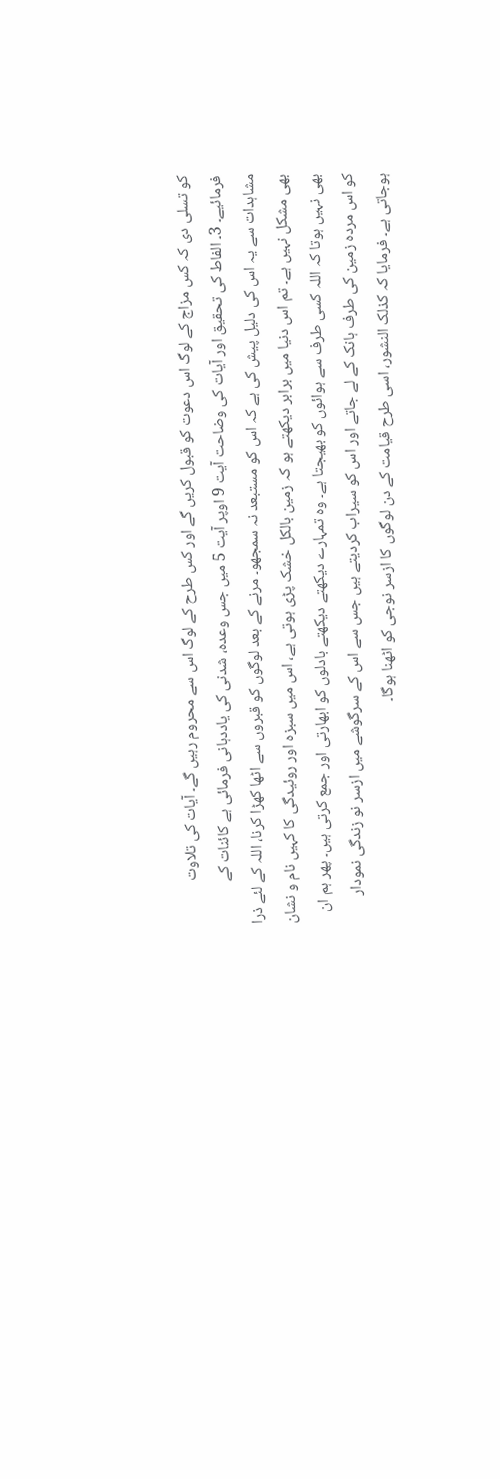کو تسلی دی کہ کس مزاج کے لوگ اس دعوت کو قبول کریں گے اور کس طرح کے لوگ اس سے محروم رہیں گے۔ آیات کی تلاوت فرمائیے۔ 3۔ الفاط کی تحقیق اور آیات کی وضاحت آیت 9 اوپر آیت 5 میں جس وعدہ، شدنی کی یاددہانی فرمائی ہے کائنات کے مشاہدات سے یہ اس کی دلیل پیش کی ہے کہ اس کو مستبعد نہ سمجھو۔ مرنے کے بعد لوگوں کو قبروں سے اٹھا کھڑا کرنا، اللہ کے لئے ذرا بھی مشکل نہیں ہے۔ تم اس دنیا میں برابر دیکھتے ہو کہ زمین بالکل خشک پڑی ہوتی ہے، اس میں سبزہ اور روئیدگی کا کہیں نام و نشان بھی نہیں ہوتا کہ اللہ کسی طرف سے ہوائوں کو بھیجتا ہے۔ وہ تمہارے دیکھتے دیکھتے بادلوں کو ابھارتی اور جمع کرتی ہیں۔ پھر ہم ان کو اس مردہ زمین کی طرف ہانک کے لے جاتے اور اس کو سیراب کردیتے ہیں جس سے اس کے سرگوشے میں ازسر نو زندگی نمودار ہوجاتی ہے۔ فرمایا کہ کذلک النشور، اسی طرح قیامت کے دن لوگوں کا ازسر نوجی کو اٹھنا ہوگا۔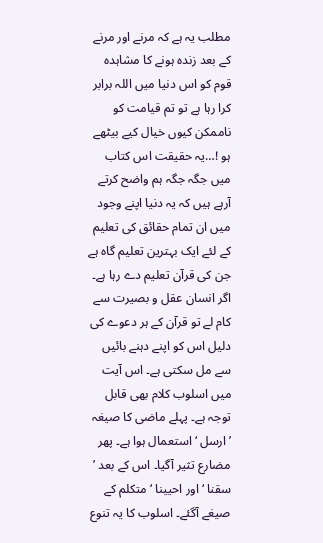مطلب یہ ہے کہ مرنے اور مرنے کے بعد زندہ ہونے کا مشاہدہ قوم کو اس دنیا میں اللہ برابر کرا رہا ہے تو تم قیامت کو ناممکن کیوں خیال کیے بیٹھے ہو !…یہ حقیقت اس کتاب میں جگہ جگہ ہم واضح کرتے آرہے ہیں کہ یہ دنیا اپنے وجود میں ان تمام حقائق کی تعلیم کے لئے ایک بہترین تعلیم گاہ ہے جن کی قرآن تعلیم دے رہا ہے۔ اگر انسان عقل و بصیرت سے کام لے تو قرآن کے ہر دعوے کی دلیل اس کو اپنے دہنے بائیں سے مل سکتی ہے۔ اس آیت میں اسلوب کلام بھی قابل توجہ ہے۔ پہلے ماضی کا صیغہ ’ ارسل ‘ استعمال ہوا ہے۔ پھر مضارع تثیر آگیا۔ اس کے بعد ’ سقنا ‘ اور احیینا ‘ متکلم کے صیغے آگئے۔ اسلوب کا یہ تنوع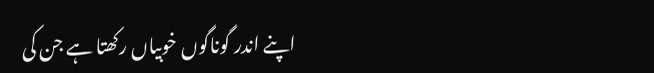اپنے اندر گوناگوں خوبیاں رکھتا ہے جن کی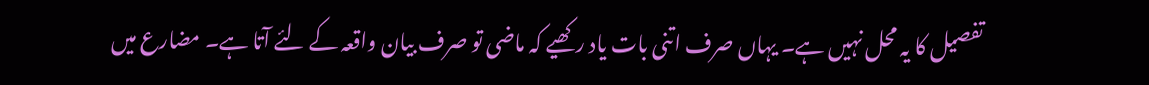تفصیل کا یہ محل نہیں ہے۔ یہاں صرف اتنی بات یاد رکھیے کہ ماضی تو صرف بیان واقعہ کے لئے آتا ہے۔ مضارع میں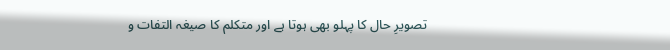تصویرِ حال کا پہلو بھی ہوتا ہے اور متکلم کا صیغہ التفات و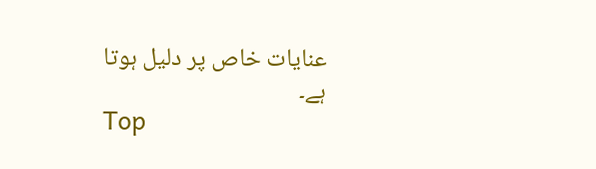عنایات خاص پر دلیل ہوتا ہے۔
Top